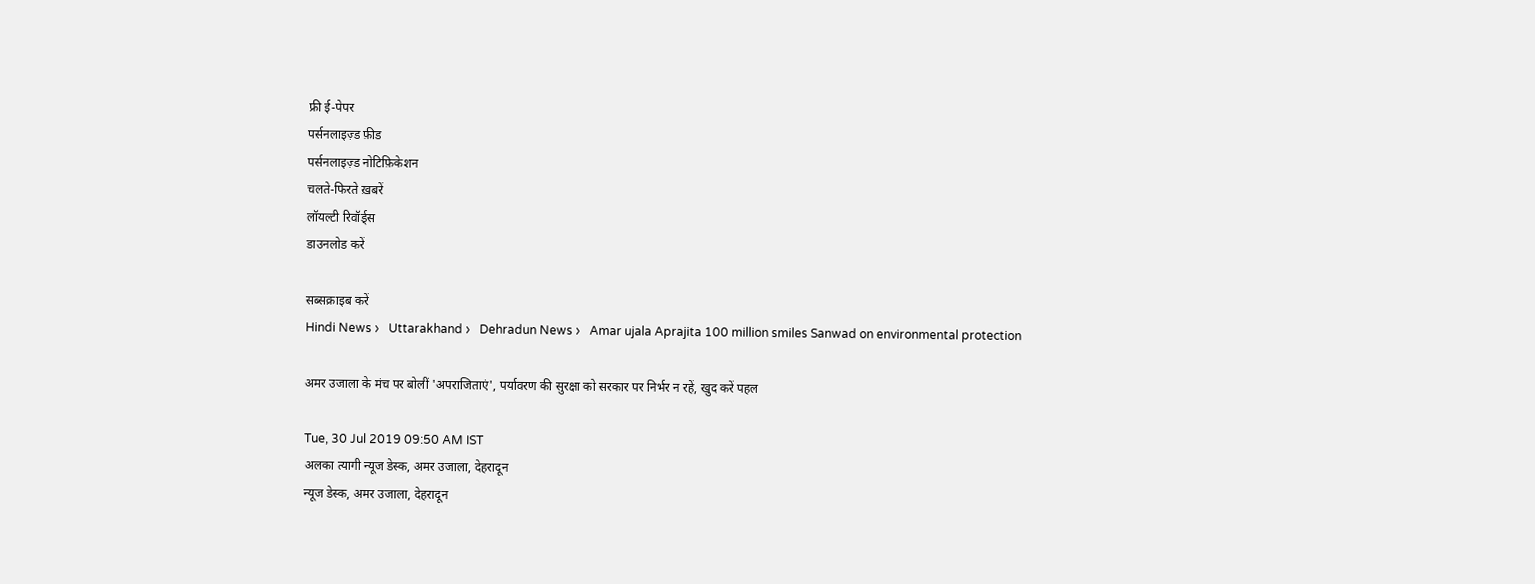फ्री ई-पेपर
पर्सनलाइज़्ड फ़ीड
पर्सनलाइज़्ड नोटिफ़िकेशन
चलते-फिरते ख़बरें
लॉयल्टी रिवॉर्ड्स
डाउनलोड करें

सब्सक्राइब करें
Hindi News ›   Uttarakhand ›   Dehradun News ›   Amar ujala Aprajita 100 million smiles Sanwad on environmental protection

अमर उजाला के मंच पर बोलीं 'अपराजिताएं', पर्यावरण की सुरक्षा को सरकार पर निर्भर न रहें, खुद करें पहल

Tue, 30 Jul 2019 09:50 AM IST
अलका त्यागी न्यूज डेस्क, अमर उजाला, देहरादून
न्यूज डेस्क, अमर उजाला, देहरादून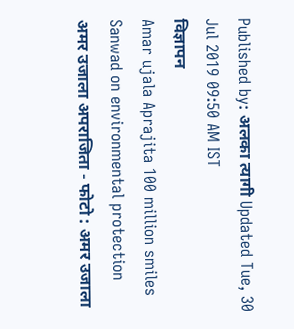Published by: अलका त्यागी Updated Tue, 30 Jul 2019 09:50 AM IST
विज्ञापन
Amar ujala Aprajita 100 million smiles Sanwad on environmental protection
अमर उजाला अपराजिता - फोटो : अमर उजाला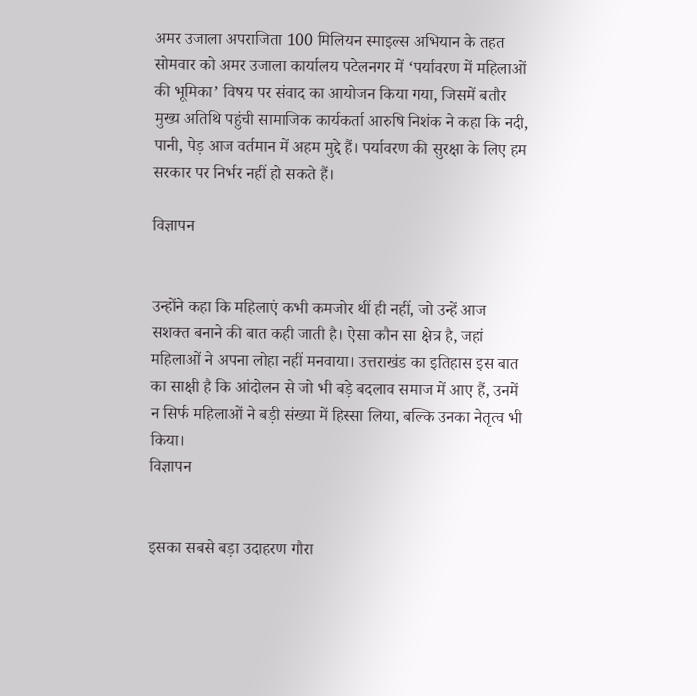अमर उजाला अपराजिता 100 मिलियन स्माइल्स अभियान के तहत सोमवार को अमर उजाला कार्यालय पटेलनगर में ‘पर्यावरण में महिलाओं की भूमिका’ विषय पर संवाद का आयोजन किया गया, जिसमें बतौर मुख्य अतिथि पहुंची सामाजिक कार्यकर्ता आरुषि निशंक ने कहा कि नदी, पानी, पेड़ आज वर्तमान में अहम मुद्दे हैं। पर्यावरण की सुरक्षा के लिए हम सरकार पर निर्भर नहीं हो सकते हैं।

विज्ञापन


उन्होंने कहा कि महिलाएं कभी कमजोर थीं ही नहीं, जो उन्हें आज सशक्त बनाने की बात कही जाती है। ऐसा कौन सा क्षेत्र है, जहां महिलाओं ने अपना लोहा नहीं मनवाया। उत्तराखंड का इतिहास इस बात का साक्षी है कि आंदोलन से जो भी बड़े बदलाव समाज में आए हैं, उनमें न सिर्फ महिलाओं ने बड़ी संख्या में हिस्सा लिया, बल्कि उनका नेतृत्व भी किया।
विज्ञापन


इसका सबसे बड़ा उदाहरण गौरा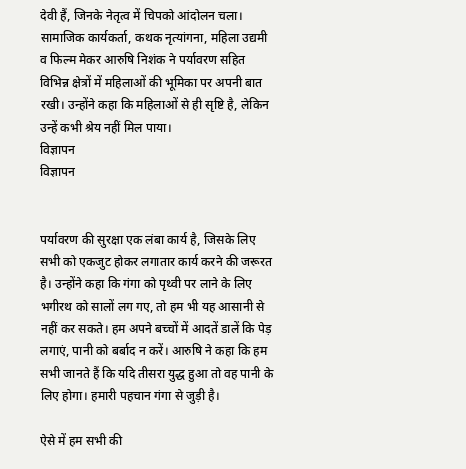देवी हैं, जिनके नेतृत्व में चिपको आंदोलन चला। सामाजिक कार्यकर्ता, कथक नृत्यांगना, महिला उद्यमी व फिल्म मेकर आरुषि निशंक ने पर्यावरण सहित विभिन्न क्षेत्रों में महिलाओं की भूमिका पर अपनी बात रखी। उन्होंने कहा कि महिलाओं से ही सृष्टि है, लेकिन उन्हें कभी श्रेय नहीं मिल पाया।
विज्ञापन
विज्ञापन


पर्यावरण की सुरक्षा एक लंबा कार्य है, जिसके लिए सभी को एकजुट होकर लगातार कार्य करने की जरूरत है। उन्होंने कहा कि गंगा को पृथ्वी पर लाने के लिए भगीरथ को सालों लग गए, तो हम भी यह आसानी से नहीं कर सकते। हम अपने बच्चों में आदतें डालें कि पेड़ लगाएं, पानी को बर्बाद न करें। आरुषि ने कहा कि हम सभी जानते हैं कि यदि तीसरा युद्ध हुआ तो वह पानी के लिए होगा। हमारी पहचान गंगा से जुड़ी है।

ऐसे में हम सभी की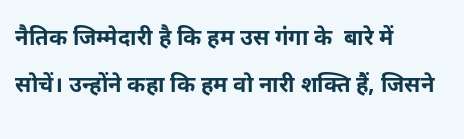नैतिक जिम्मेदारी है कि हम उस गंगा के  बारे में सोचें। उन्होंने कहा कि हम वो नारी शक्ति हैं, जिसने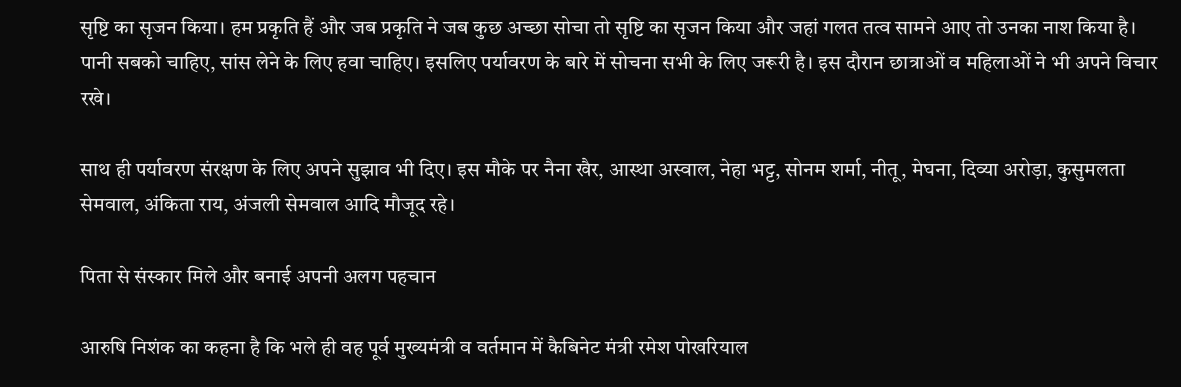सृष्टि का सृजन किया। हम प्रकृति हैं और जब प्रकृति ने जब कुछ अच्छा सोचा तो सृष्टि का सृजन किया और जहां गलत तत्व सामने आए तो उनका नाश किया है। पानी सबको चाहिए, सांस लेने के लिए हवा चाहिए। इसलिए पर्यावरण के बारे में सोचना सभी के लिए जरूरी है। इस दौरान छात्राओं व महिलाओं ने भी अपने विचार रखे।

साथ ही पर्यावरण संरक्षण के लिए अपने सुझाव भी दिए। इस मौके पर नैना खैर, आस्था अस्वाल, नेहा भट्ट, सोनम शर्मा, नीतू, मेघना, दिव्या अरोड़ा, कुसुमलता सेमवाल, अंकिता राय, अंजली सेमवाल आदि मौजूद रहे।

पिता से संस्कार मिले और बनाई अपनी अलग पहचान

आरुषि निशंक का कहना है कि भले ही वह पूर्व मुख्यमंत्री व वर्तमान में कैबिनेट मंत्री रमेश पोखरियाल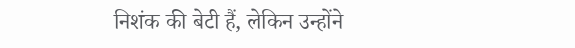निशंक की बेटी हैं, लेकिन उन्होंने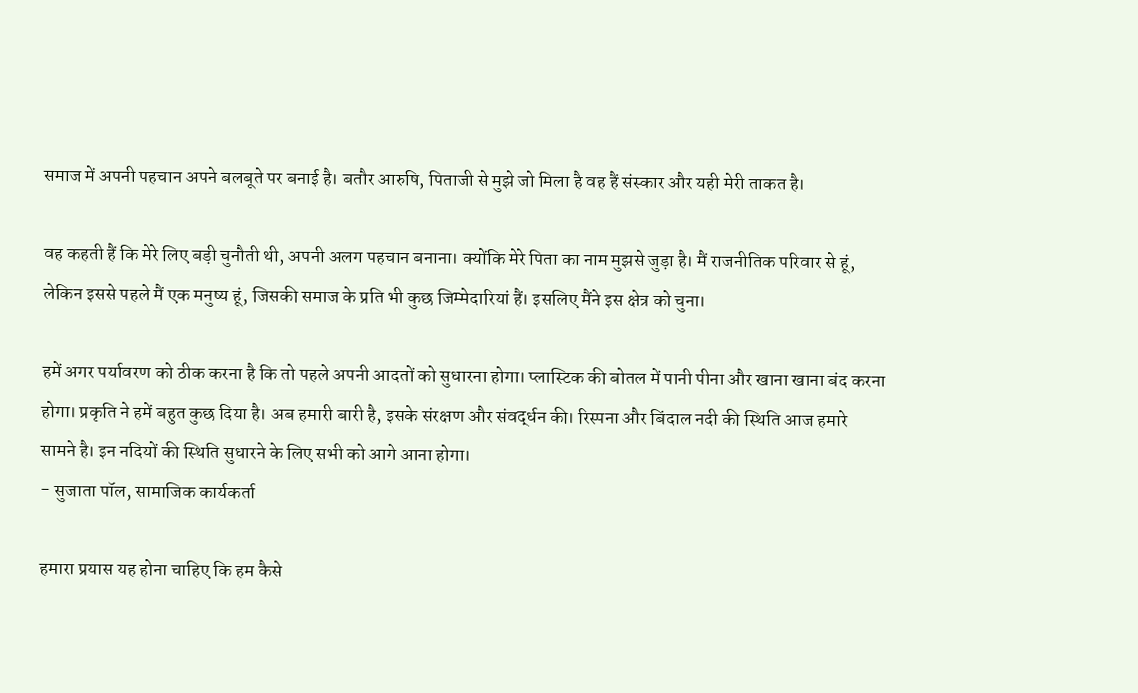समाज में अपनी पहचान अपने बलबूते पर बनाई है। बतौर आरुषि, पिताजी से मुझे जो मिला है वह हैं संस्कार और यही मेरी ताकत है।

वह कहती हैं कि मेरे लिए बड़ी चुनौती थी, अपनी अलग पहचान बनाना। क्योंकि मेरे पिता का नाम मुझसे जुड़ा है। मैं राजनीतिक परिवार से हूं, लेकिन इससे पहले मैं एक मनुष्य हूं, जिसकी समाज के प्रति भी कुछ जिम्मेदारियां हैं। इसलिए मैंने इस क्षेत्र को चुना।

हमें अगर पर्यावरण को ठीक करना है कि तो पहले अपनी आदतों को सुधारना होगा। प्लास्टिक की बोतल में पानी पीना और खाना खाना बंद करना होगा। प्रकृति ने हमें बहुत कुछ दिया है। अब हमारी बारी है, इसके संरक्षण और संवर्द्धन की। रिस्पना और बिंदाल नदी की स्थिति आज हमारे सामने है। इन नदियों की स्थिति सुधारने के लिए सभी को आगे आना होगा।
- सुजाता पॉल, सामाजिक कार्यकर्ता

हमारा प्रयास यह होना चाहिए कि हम कैसे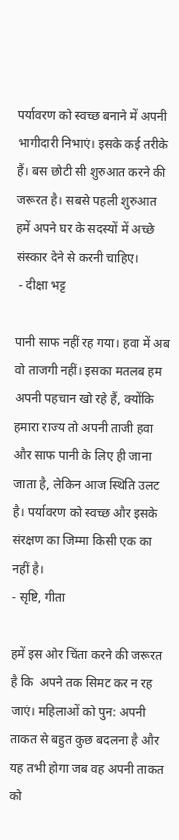पर्यावरण को स्वच्छ बनाने में अपनी भागीदारी निभाएं। इसके कई तरीके हैं। बस छोटी सी शुरुआत करने की जरूरत है। सबसे पहली शुरुआत हमें अपने घर के सदस्यों में अच्छे संस्कार देने से करनी चाहिए।
 - दीक्षा भट्ट

पानी साफ नहीं रह गया। हवा में अब वो ताजगी नहीं। इसका मतलब हम अपनी पहचान खो रहे हैं, क्योंकि हमारा राज्य तो अपनी ताजी हवा और साफ पानी के लिए ही जाना जाता है, लेकिन आज स्थिति उलट है। पर्यावरण को स्वच्छ और इसके संरक्षण का जिम्मा किसी एक का नहीं है।
- सृष्टि, गीता

हमें इस ओर चिंता करने की जरूरत है कि  अपने तक सिमट कर न रह जाएं। महिलाओं को पुन: अपनी ताकत से बहुत कुछ बदलना है और यह तभी होगा जब वह अपनी ताकत को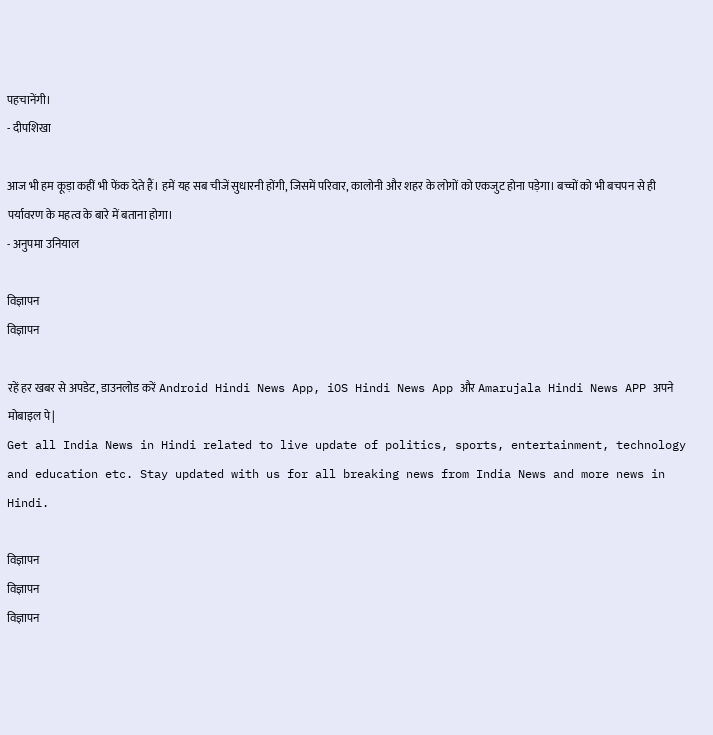पहचानेंगी।
- दीपशिखा

आज भी हम कूड़ा कहीं भी फेंक देते हैं। हमें यह सब चीजें सुधारनी होंगी, जिसमें परिवार, कालोनी और शहर के लोगों को एकजुट होना पड़ेगा। बच्चों को भी बचपन से ही पर्यावरण के महत्व के बारे में बताना होगा।
- अनुपमा उनियाल

विज्ञापन
विज्ञापन

रहें हर खबर से अपडेट, डाउनलोड करें Android Hindi News App, iOS Hindi News App और Amarujala Hindi News APP अपने मोबाइल पे|
Get all India News in Hindi related to live update of politics, sports, entertainment, technology and education etc. Stay updated with us for all breaking news from India News and more news in Hindi.

विज्ञापन
विज्ञापन
विज्ञापन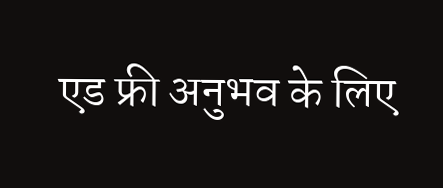एड फ्री अनुभव के लिए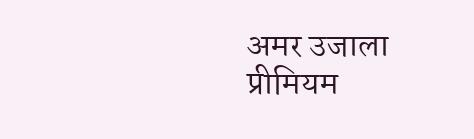अमर उजाला प्रीमियम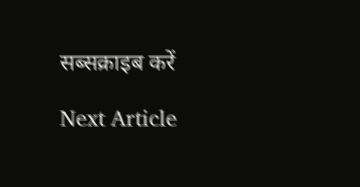सब्सक्राइब करें

Next Article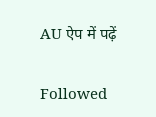AU ऐप में पढ़ें

Followed